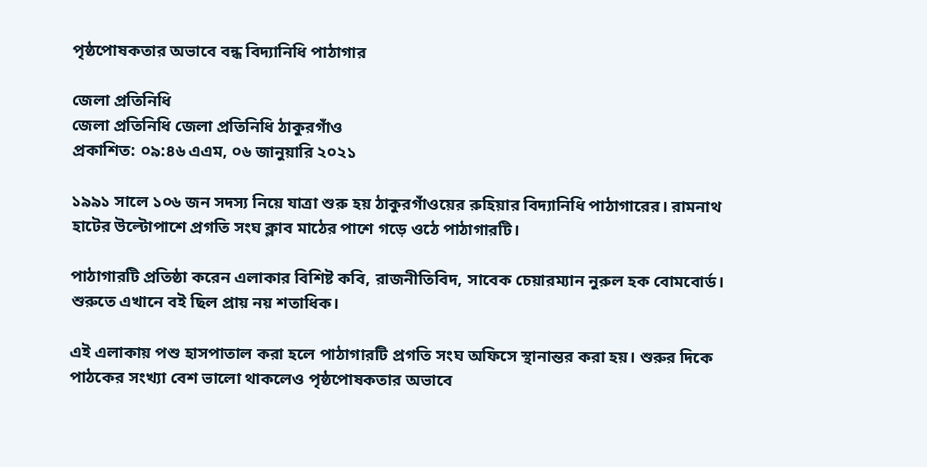পৃষ্ঠপোষকতার অভাবে বন্ধ বিদ্যানিধি পাঠাগার

জেলা প্রতিনিধি
জেলা প্রতিনিধি জেলা প্রতিনিধি ঠাকুরগাঁও
প্রকাশিত: ০৯:৪৬ এএম, ০৬ জানুয়ারি ২০২১

১৯৯১ সালে ১০৬ জন সদস্য নিয়ে যাত্রা শুরু হয় ঠাকুরগাঁওয়ের রুহিয়ার বিদ্যানিধি পাঠাগারের। রামনাথ হাটের উল্টোপাশে প্রগতি সংঘ ক্লাব মাঠের পাশে গড়ে ওঠে পাঠাগারটি।

পাঠাগারটি প্রতিষ্ঠা করেন এলাকার বিশিষ্ট কবি, রাজনীতিবিদ, সাবেক চেয়ারম্যান নুরুল হক বোমবোর্ড। শুরুতে এখানে বই ছিল প্রায় নয় শতাধিক।

এই এলাকায় পশু হাসপাতাল করা হলে পাঠাগারটি প্রগতি সংঘ অফিসে স্থানান্তর করা হয়। শুরুর দিকে পাঠকের সংখ্যা বেশ ভালো থাকলেও পৃষ্ঠপোষকতার অভাবে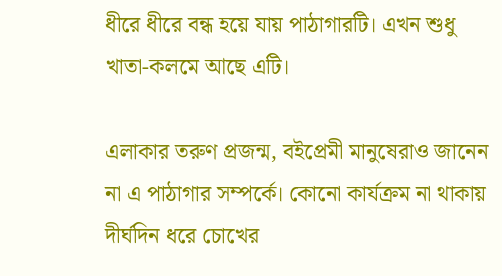ধীরে ধীরে বন্ধ হয়ে যায় পাঠাগারটি। এখন শুধু খাতা-কলমে আছে এটি।

এলাকার তরুণ প্রজন্ম, বইপ্রেমী মানুষেরাও জানেন না এ পাঠাগার সম্পর্কে। কোনো কার্যক্রম না থাকায় দীর্ঘদিন ধরে চোখের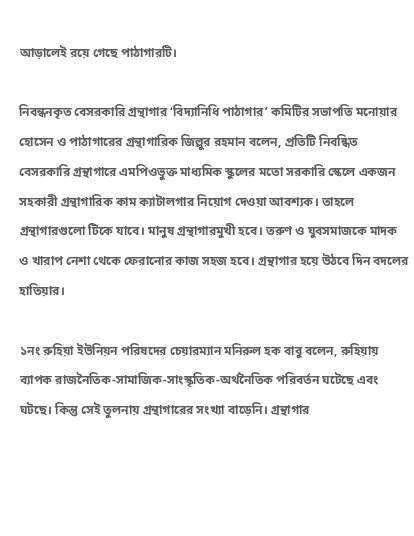আড়ালেই রয়ে গেছে পাঠাগারটি।

নিবন্ধনকৃত বেসরকারি গ্রন্থাগার ‘বিদ্যানিধি পাঠাগার’ কমিটির সভাপতি মনোয়ার হোসেন ও পাঠাগারের গ্রন্থাগারিক জিল্লুর রহমান বলেন, প্রতিটি নিবন্ধিত বেসরকারি গ্রন্থাগারে এমপিওভুক্ত মাধ্যমিক স্কুলের মতো সরকারি স্কেলে একজন সহকারী গ্রন্থাগারিক কাম ক্যাটালগার নিয়োগ দেওয়া আবশ্যক। তাহলে গ্রন্থাগারগুলো টিকে যাবে। মানুষ গ্রন্থাগারমুখী হবে। তরুণ ও যুবসমাজকে মাদক ও খারাপ নেশা থেকে ফেরানোর কাজ সহজ হবে। গ্রন্থাগার হয়ে উঠবে দিন বদলের হাতিয়ার।

১নং রুহিয়া ইউনিয়ন পরিষদের চেয়ারম্যান মনিরুল হক বাবু বলেন, রুহিয়ায় ব্যাপক রাজনৈতিক-সামাজিক-সাংস্কৃতিক-অর্থনৈতিক পরিবর্তন ঘটেছে এবং ঘটছে। কিন্তু সেই তুলনায় গ্রন্থাগারের সংখ্যা বাড়েনি। গ্রন্থাগার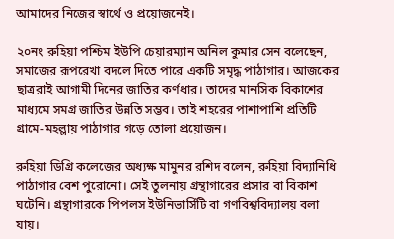আমাদের নিজের স্বার্থে ও প্রয়োজনেই।

২০নং রুহিয়া পশ্চিম ইউপি চেয়ারম্যান অনিল কুমার সেন বলেছেন, সমাজের রূপরেখা বদলে দিতে পারে একটি সমৃদ্ধ পাঠাগার। আজকের ছাত্ররাই আগামী দিনের জাতির কর্ণধার। তাদের মানসিক বিকাশের মাধ্যমে সমগ্র জাতির উন্নতি সম্ভব। তাই শহরের পাশাপাশি প্রতিটি গ্রামে-মহল্লায় পাঠাগার গড়ে তোলা প্রয়োজন।

রুহিয়া ডিগ্রি কলেজের অধ্যক্ষ মামুনর রশিদ বলেন, রুহিয়া বিদ্যানিধি পাঠাগার বেশ পুরোনো। সেই তুলনায় গ্রন্থাগারের প্রসার বা বিকাশ ঘটেনি। গ্রন্থাগারকে পিপলস ইউনিভার্সিটি বা গণবিশ্ববিদ্যালয় বলা যায়।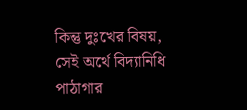কিন্তু দুঃখের বিষয়, সেই অর্থে বিদ্যানিধি পাঠাগার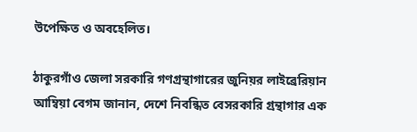উপেক্ষিত ও অবহেলিত।

ঠাকুরগাঁও জেলা সরকারি গণগ্রন্থাগারের জুনিয়র লাইব্রেরিয়ান আম্বিয়া বেগম জানান, দেশে নিবন্ধিত বেসরকারি গ্রন্থাগার এক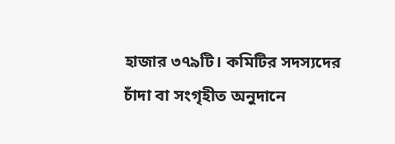হাজার ৩৭৯টি। কমিটির সদস্যদের চাঁদা বা সংগৃহীত অনুদানে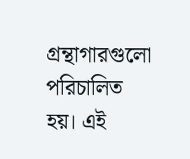গ্রন্থাগারগুলো পরিচালিত হয়। এই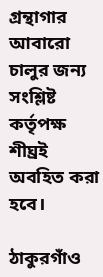গ্রন্থাগার আবারো চালুর জন্য সংশ্লিষ্ট কর্তৃপক্ষ শীঘ্রই অবহিত করা হবে।

ঠাকুরগাঁও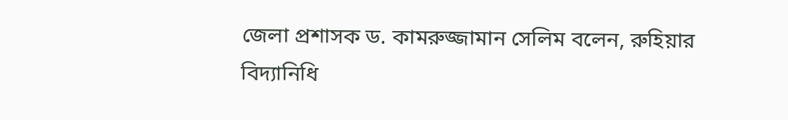জেলা প্রশাসক ড. কামরুজ্জামান সেলিম বলেন, রুহিয়ার বিদ্যানিধি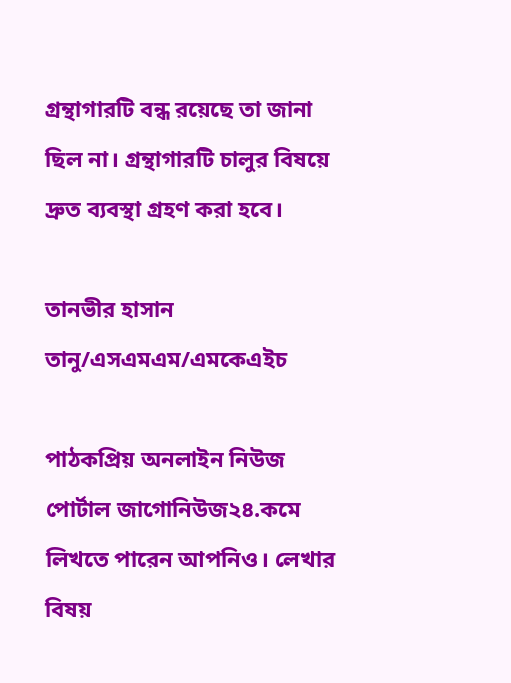গ্রন্থাগারটি বন্ধ রয়েছে তা জানা ছিল না। গ্রন্থাগারটি চালুর বিষয়ে দ্রুত ব্যবস্থা গ্রহণ করা হবে।

তানভীর হাসান তানু/এসএমএম/এমকেএইচ

পাঠকপ্রিয় অনলাইন নিউজ পোর্টাল জাগোনিউজ২৪.কমে লিখতে পারেন আপনিও। লেখার বিষয়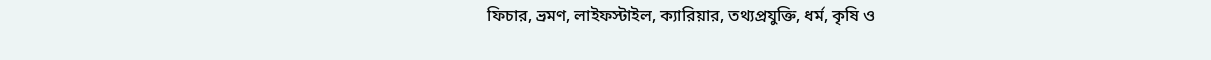ফিচার, ভ্রমণ, লাইফস্টাইল, ক্যারিয়ার, তথ্যপ্রযুক্তি, ধর্ম, কৃষি ও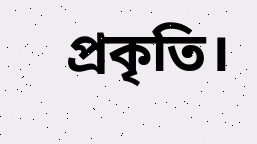প্রকৃতি।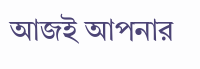আজই আপনার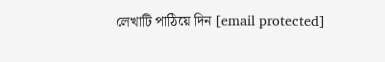লেখাটি পাঠিয়ে দিন [email protected]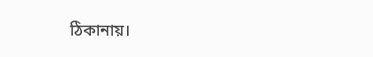ঠিকানায়।